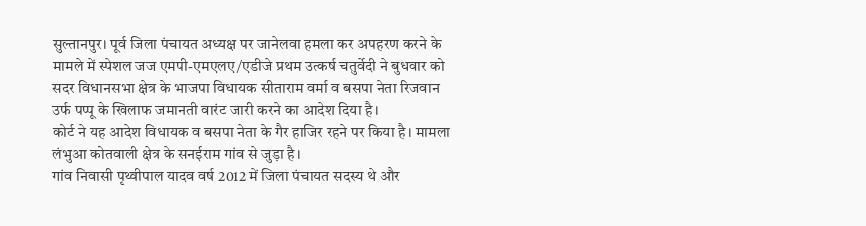सुल्तानपुर। पूर्व जिला पंचायत अध्यक्ष पर जानेलवा हमला कर अपहरण करने के मामले में स्पेशल जज एमपी-एमएलए/एडीजे प्रथम उत्कर्ष चतुर्वेदी ने बुधवार को सदर विधानसभा क्षेत्र के भाजपा विधायक सीताराम वर्मा व बसपा नेता रिजवान उर्फ पप्पू के खिलाफ जमानती वारंट जारी करने का आदेश दिया है।
कोर्ट ने यह आदेश विधायक व बसपा नेता के गैर हाजिर रहने पर किया है। मामला लंभुआ कोतवाली क्षेत्र के सनईराम गांव से जुड़ा है।
गांव निवासी पृथ्वीपाल यादव वर्ष 2012 में जिला पंचायत सदस्य थे और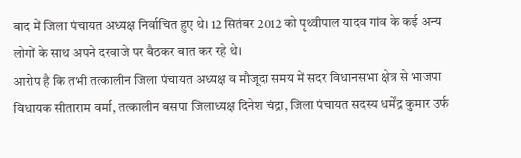बाद में जिला पंचायत अध्यक्ष निर्वाचित हुए थे। 12 सितंबर 2012 को पृथ्वीपाल यादव गांव के कई अन्य लोगों के साथ अपने दरवाजे पर बैठकर बात कर रहे थे।
आरोप है कि तभी तत्कालीन जिला पंचायत अध्यक्ष व मौजूदा समय में सदर विधानसभा क्षेत्र से भाजपा विधायक सीताराम वर्मा, तत्कालीन बसपा जिलाध्यक्ष दिनेश चंद्रा, जिला पंचायत सदस्य धर्मेंद्र कुमार उर्फ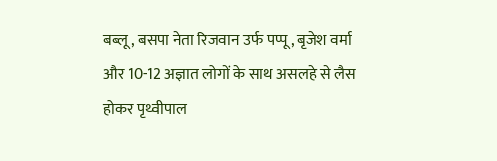बब्लू, बसपा नेता रिजवान उर्फ पप्पू, बृजेश वर्मा और 10-12 अज्ञात लोगों के साथ असलहे से लैस होकर पृथ्वीपाल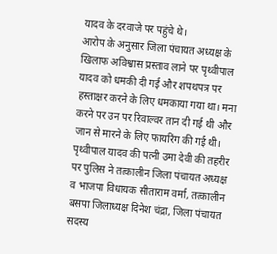यादव के दरवाजे पर पहुंचे थे।
आरोप के अनुसार जिला पंचायत अध्यक्ष के खिलाफ अविश्वास प्रस्ताव लाने पर पृथ्वीपाल यादव को धमकी दी गई और शपथपत्र पर हस्ताक्षर करने के लिए धमकाया गया था। मना करने पर उन पर रिवाल्वर तान दी गई थी और जान से मारने के लिए फायरिंग की गई थी।
पृथ्वीपाल यादव की पत्नी उमा देवी की तहरीर पर पुलिस ने तत्कालीन जिला पंचायत अध्यक्ष व भाजपा विधायक सीताराम वर्मा, तत्कालीन बसपा जिलाध्यक्ष दिनेश चंद्रा, जिला पंचायत सदस्य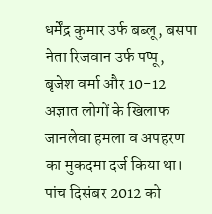धर्मेंद्र कुमार उर्फ बब्लू, बसपा नेता रिजवान उर्फ पप्पू, बृजेश वर्मा और 10-12 अज्ञात लोगों के खिलाफ जानलेवा हमला व अपहरण का मुकदमा दर्ज किया था।
पांच दिसंबर 2012 को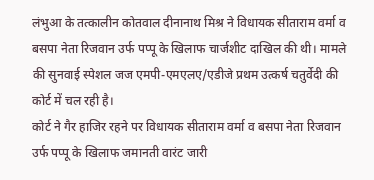लंभुआ के तत्कालीन कोतवाल दीनानाथ मिश्र ने विधायक सीताराम वर्मा व बसपा नेता रिजवान उर्फ पप्पू के खिलाफ चार्जशीट दाखिल की थी। मामले की सुनवाई स्पेशल जज एमपी-एमएलए/एडीजे प्रथम उत्कर्ष चतुर्वेदी की कोर्ट में चल रही है।
कोर्ट ने गैर हाजिर रहने पर विधायक सीताराम वर्मा व बसपा नेता रिजवान उर्फ पप्पू के खिलाफ जमानती वारंट जारी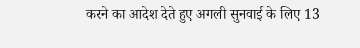करने का आदेश देते हुए अगली सुनवाई के लिए 13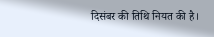दिसंबर की तिथि नियत की है।